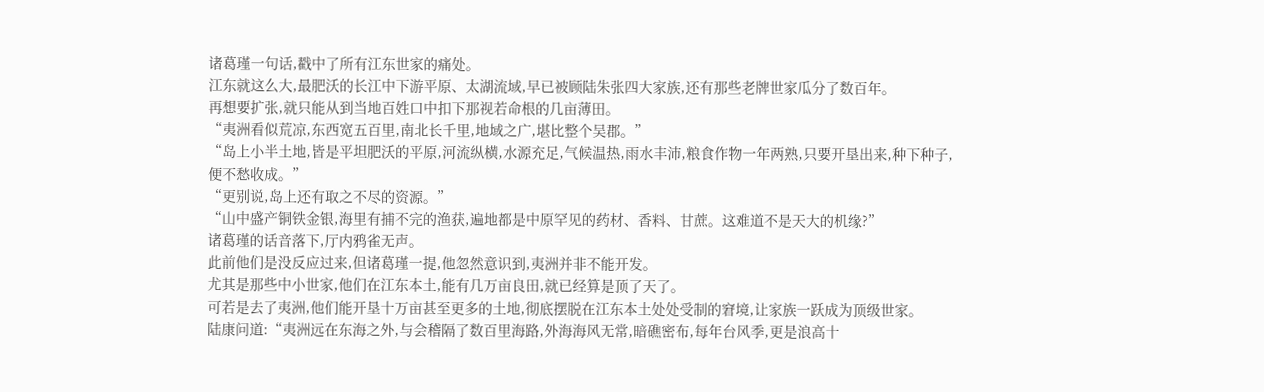诸葛瑾一句话,戳中了所有江东世家的痛处。
江东就这么大,最肥沃的长江中下游平原、太湖流域,早已被顾陆朱张四大家族,还有那些老牌世家瓜分了数百年。
再想要扩张,就只能从到当地百姓口中扣下那视若命根的几亩薄田。
“夷洲看似荒凉,东西宽五百里,南北长千里,地域之广,堪比整个吴郡。”
“岛上小半土地,皆是平坦肥沃的平原,河流纵横,水源充足,气候温热,雨水丰沛,粮食作物一年两熟,只要开垦出来,种下种子,便不愁收成。”
“更别说,岛上还有取之不尽的资源。”
“山中盛产铜铁金银,海里有捕不完的渔获,遍地都是中原罕见的药材、香料、甘蔗。这难道不是天大的机缘?”
诸葛瑾的话音落下,厅内鸦雀无声。
此前他们是没反应过来,但诸葛瑾一提,他忽然意识到,夷洲并非不能开发。
尤其是那些中小世家,他们在江东本土,能有几万亩良田,就已经算是顶了天了。
可若是去了夷洲,他们能开垦十万亩甚至更多的土地,彻底摆脱在江东本土处处受制的窘境,让家族一跃成为顶级世家。
陆康问道:“夷洲远在东海之外,与会稽隔了数百里海路,外海海风无常,暗礁密布,每年台风季,更是浪高十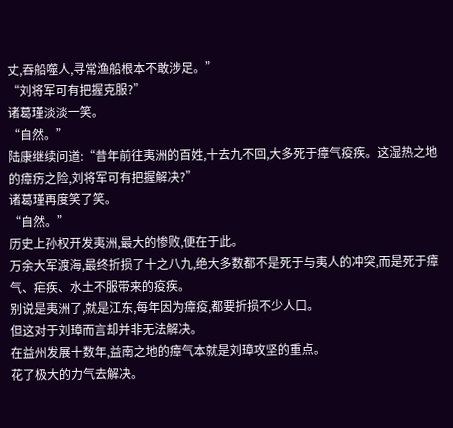丈,吞船噬人,寻常渔船根本不敢涉足。”
“刘将军可有把握克服?”
诸葛瑾淡淡一笑。
“自然。”
陆康继续问道:“昔年前往夷洲的百姓,十去九不回,大多死于瘴气疫疾。这湿热之地的瘴疠之险,刘将军可有把握解决?”
诸葛瑾再度笑了笑。
“自然。”
历史上孙权开发夷洲,最大的惨败,便在于此。
万余大军渡海,最终折损了十之八九,绝大多数都不是死于与夷人的冲突,而是死于瘴气、疟疾、水土不服带来的疫疾。
别说是夷洲了,就是江东,每年因为瘴疫,都要折损不少人口。
但这对于刘璋而言却并非无法解决。
在益州发展十数年,益南之地的瘴气本就是刘璋攻坚的重点。
花了极大的力气去解决。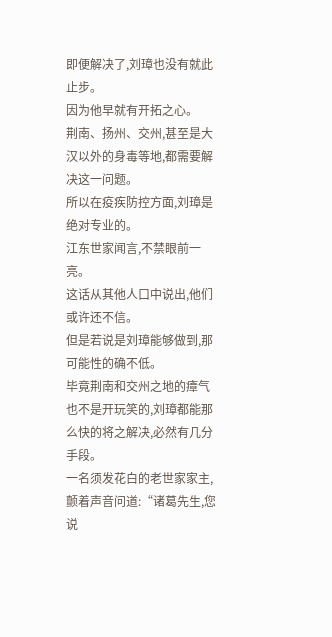即便解决了,刘璋也没有就此止步。
因为他早就有开拓之心。
荆南、扬州、交州,甚至是大汉以外的身毒等地,都需要解决这一问题。
所以在疫疾防控方面,刘璋是绝对专业的。
江东世家闻言,不禁眼前一亮。
这话从其他人口中说出,他们或许还不信。
但是若说是刘璋能够做到,那可能性的确不低。
毕竟荆南和交州之地的瘴气也不是开玩笑的,刘璋都能那么快的将之解决,必然有几分手段。
一名须发花白的老世家家主,颤着声音问道:“诸葛先生,您说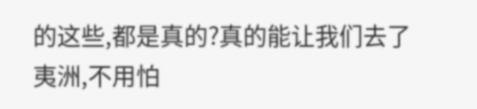的这些,都是真的?真的能让我们去了夷洲,不用怕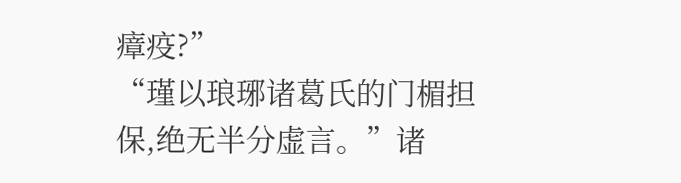瘴疫?”
“瑾以琅琊诸葛氏的门楣担保,绝无半分虚言。”诸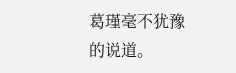葛瑾毫不犹豫的说道。